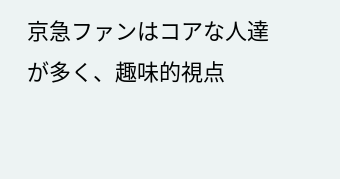京急ファンはコアな人達が多く、趣味的視点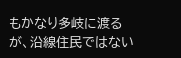もかなり多岐に渡るが、沿線住民ではない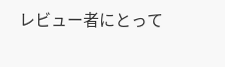レビュー者にとって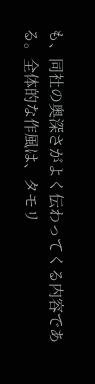も、同社の奥深さがよく伝わってくる内容である。全体的な作風は、タモリ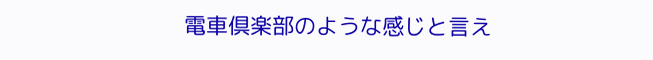電車倶楽部のような感じと言え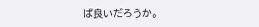ば良いだろうか。